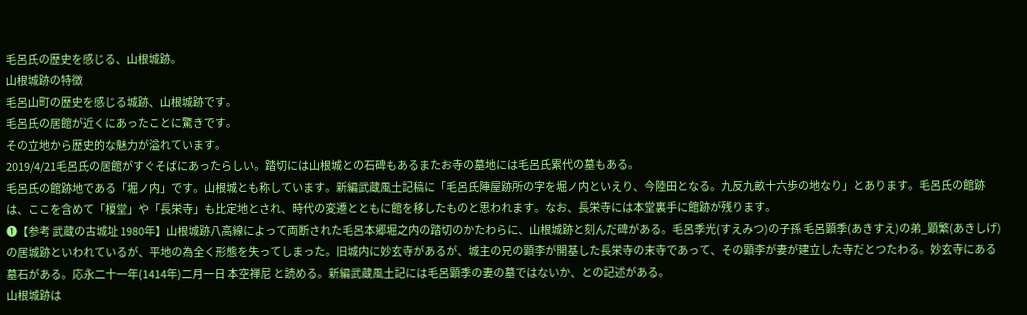毛呂氏の歴史を感じる、山根城跡。
山根城跡の特徴
毛呂山町の歴史を感じる城跡、山根城跡です。
毛呂氏の居館が近くにあったことに驚きです。
その立地から歴史的な魅力が溢れています。
2019/4/21毛呂氏の居館がすぐそばにあったらしい。踏切には山根城との石碑もあるまたお寺の墓地には毛呂氏累代の墓もある。
毛呂氏の館跡地である「堀ノ内」です。山根城とも称しています。新編武蔵風土記稿に「毛呂氏陣屋跡所の字を堀ノ内といえり、今陸田となる。九反九畝十六歩の地なり」とあります。毛呂氏の館跡は、ここを含めて「榎堂」や「長栄寺」も比定地とされ、時代の変遷とともに館を移したものと思われます。なお、長栄寺には本堂裏手に館跡が残ります。
❶【参考 武蔵の古城址 1980年】山根城跡八高線によって両断された毛呂本郷堀之内の踏切のかたわらに、山根城跡と刻んだ碑がある。毛呂季光(すえみつ)の子孫 毛呂顕季(あきすえ)の弟_顕繁(あきしげ)の居城跡といわれているが、平地の為全く形態を失ってしまった。旧城内に妙玄寺があるが、城主の兄の顕李が開基した長栄寺の末寺であって、その顕李が妻が建立した寺だとつたわる。妙玄寺にある墓石がある。応永二十一年(1414年)二月一日 本空禅尼 と読める。新編武蔵風土記には毛呂顕季の妻の墓ではないか、との記述がある。
山根城跡は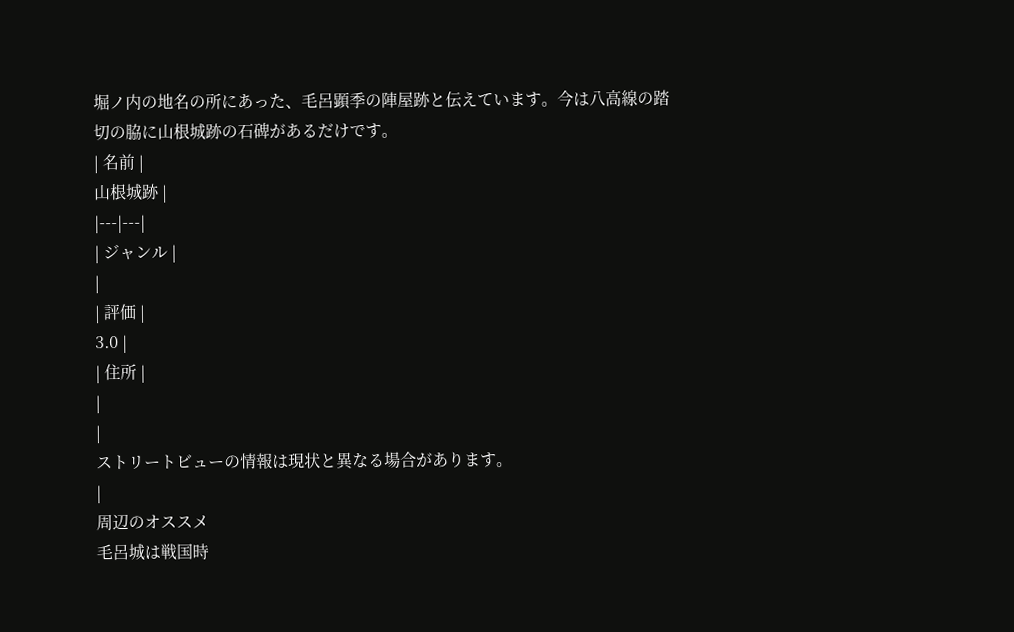堀ノ内の地名の所にあった、毛呂顕季の陣屋跡と伝えています。今は八高線の踏切の脇に山根城跡の石碑があるだけです。
| 名前 |
山根城跡 |
|---|---|
| ジャンル |
|
| 評価 |
3.0 |
| 住所 |
|
|
ストリートビューの情報は現状と異なる場合があります。
|
周辺のオススメ
毛呂城は戦国時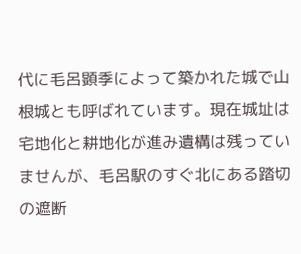代に毛呂顕季によって築かれた城で山根城とも呼ばれています。現在城址は宅地化と耕地化が進み遺構は残っていませんが、毛呂駅のすぐ北にある踏切の遮断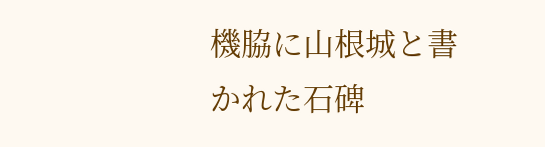機脇に山根城と書かれた石碑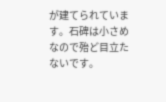が建てられています。石碑は小さめなので殆ど目立たないです。